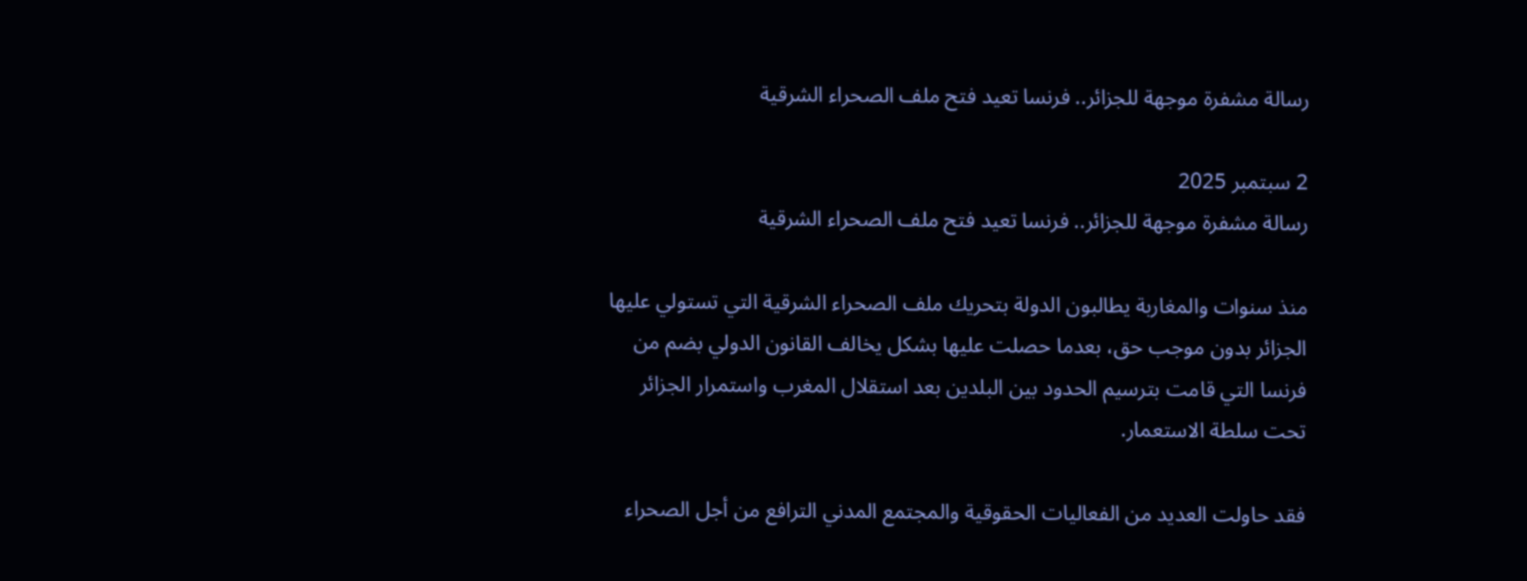رسالة مشفرة موجهة للجزائر.. فرنسا تعيد فتح ملف الصحراء الشرقية

2 سبتمبر 2025
رسالة مشفرة موجهة للجزائر.. فرنسا تعيد فتح ملف الصحراء الشرقية

منذ سنوات والمغاربة يطالبون الدولة بتحريك ملف الصحراء الشرقية التي تستولي عليها الجزائر بدون موجب حق، بعدما حصلت عليها بشكل يخالف القانون الدولي بضم من فرنسا التي قامت بترسيم الحدود بين البلدين بعد استقلال المغرب واستمرار الجزائر تحت سلطة الاستعمار.

فقد حاولت العديد من الفعاليات الحقوقية والمجتمع المدني الترافع من أجل الصحراء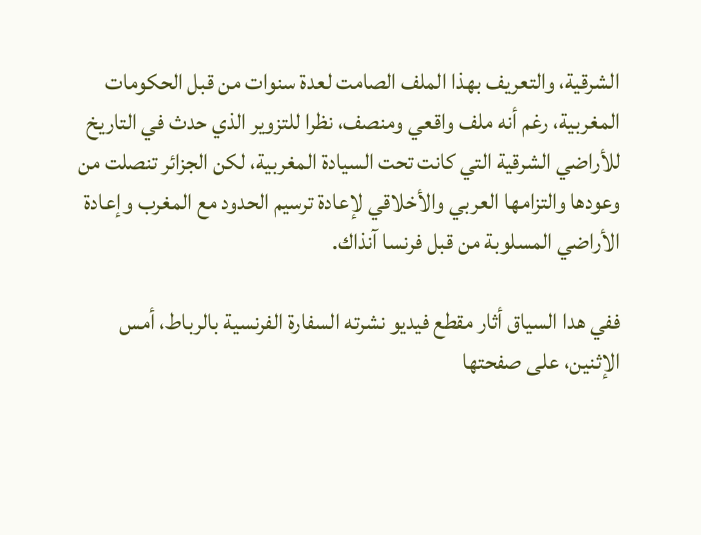الشرقية، والتعريف بهذا الملف الصامت لعدة سنوات من قبل الحكومات المغربية، رغم أنه ملف واقعي ومنصف، نظرا للتزوير الذي حدث في التاريخ للأراضي الشرقية التي كانت تحت السيادة المغربية، لكن الجزائر تنصلت من وعودها والتزامها العربي والأخلاقي لإعادة ترسيم الحدود مع المغرب وإعادة الأراضي المسلوبة من قبل فرنسا آنذاك.

ففي هدا السياق أثار مقطع فيديو نشرته السفارة الفرنسية بالرباط، أمس الإثنين، على صفحتها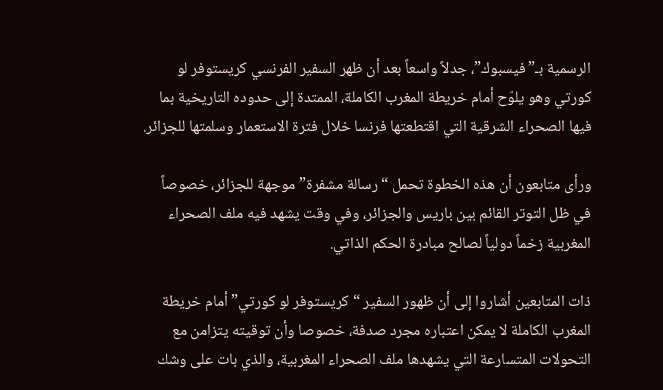الرسمية بـ”فيسبوك”، جدلاً واسعاً بعد أن ظهر السفير الفرنسي كريستوفر لو كورتي وهو يلوّح أمام خريطة المغرب الكاملة، الممتدة إلى حدوده التاريخية بما فيها الصحراء الشرقية التي اقتطعتها فرنسا خلال فترة الاستعمار وسلمتها للجزائر.

ورأى متابعون أن هذه الخطوة تحمل “رسالة مشفرة” موجهة للجزائر، خصوصاً في ظل التوتر القائم بين باريس والجزائر، وفي وقت يشهد فيه ملف الصحراء المغربية زخماً دولياً لصالح مبادرة الحكم الذاتي.

ذات المتابعين أشاروا إلى أن ظهور السفير “كريستوفر لو كورتي” أمام خريطة المغرب الكاملة لا يمكن اعتباره مجرد صدفة، خصوصا وأن توقيته يتزامن مع التحولات المتسارعة التي يشهدها ملف الصحراء المغربية، والذي بات على وشك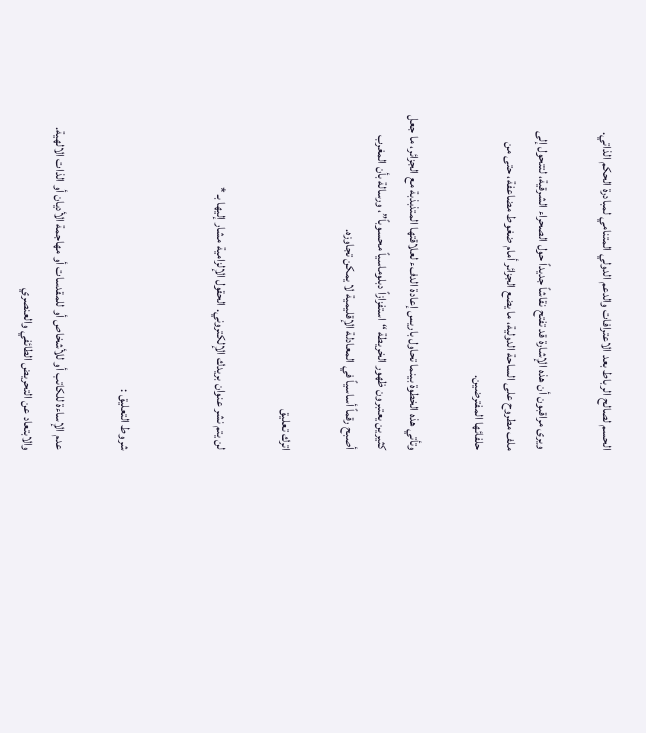الحسم لصالح الرباط بعد الاعترافات والدعم الدولي المتنامي لمبادرة الحكم الذاتي.

ويرى مراقبون أن هذه الإشارة قد تفتح نقاشاً جديداً حول الصحراء الشرقية، لتتحول إلى ملف مطروح على الساحة الدولية، ما يضع الجزائر أمام ضغوط مضاعفة، حتى من حلفائها المفترضين.

وتأتي هذه الخطوة بينما تحاول باريس إعادة الدفء لعلاقتها المتذبذبة مع الجزائر، ما جعل كثيرين يعتبرون ظهور الخريطة “استفزازاً دبلوماسياً محسوباً”، ورسالة بأن المغرب أصبح رقماً أساسياً في المعادلة الإقليمية لا يمكن تجاوزه.

اترك تعليق

لن يتم نشر عنوان بريدك الإلكتروني. الحقول الإلزامية مشار إليها بـ *


شروط التعليق :

عدم الإساءة للكاتب أو للأشخاص أو للمقدسات أو مهاجمة الأديان أو الذات الالهية. والابتعاد عن التحريض الطائفي والعنصري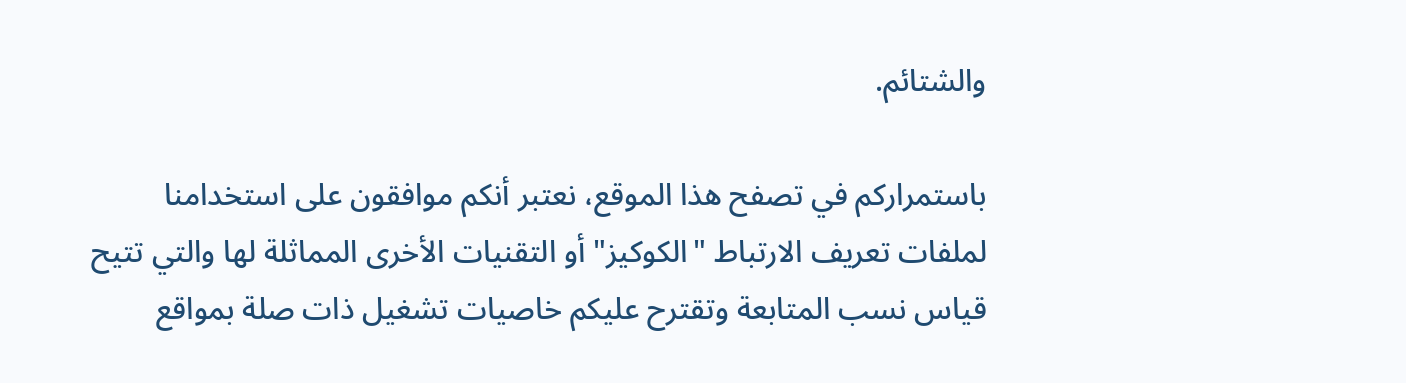والشتائم.

باستمراركم في تصفح هذا الموقع، نعتبر أنكم موافقون على استخدامنا لملفات تعريف الارتباط "الكوكيز" أو التقنيات الأخرى المماثلة لها والتي تتيح قياس نسب المتابعة وتقترح عليكم خاصيات تشغيل ذات صلة بمواقع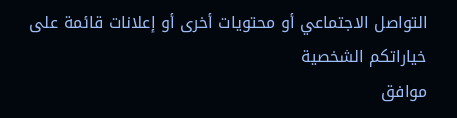التواصل الاجتماعي أو محتويات أخرى أو إعلانات قائمة على خياراتكم الشخصية
موافق